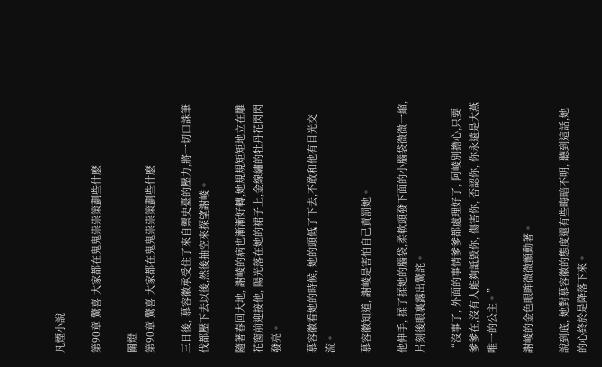凡煙小說

第90章 驚喜 大家都在鬼鬼祟祟策劃些什麽

關燈
第90章 驚喜 大家都在鬼鬼祟祟策劃些什麽

三日後, 慕容徽承受住了來自禦史臺的壓力,將一切口誅筆伐都壓下去以後,然後抽空來探望謝崚。

隨著春回大地, 謝崚的病也漸漸好轉,她規規矩矩地立在雕花窗前迎接他, 陽光落在她的裙子上,金線繡的牡丹花閃閃發亮。

慕容徽看她的時候, 她的頭低了下去,不敢和他有目光交流。

慕容徽知道, 謝崚是害怕自己責罰她。

他伸手, 揉了揉她的腦袋,柔軟頭發下面的小腦袋微微一縮, 片刻後眼裏露出驚詫。

“沒事了, 外面的事情爹爹都處理好了, 阿崚別擔心,只要爹爹在,沒有人能夠詆毀你, 傷害你, 否認你, 你永遠是大燕唯一的公主。”

謝崚的金色眼眸微微顫動著。

說到底, 她對慕容徽的態度還有些晦暗不明, 聽到這話,她的心終於是降落下來。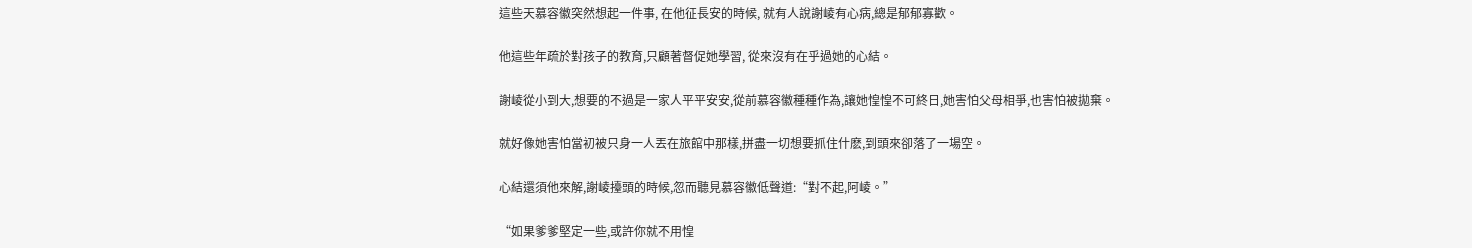這些天慕容徽突然想起一件事, 在他征長安的時候, 就有人說謝崚有心病,總是郁郁寡歡。

他這些年疏於對孩子的教育,只顧著督促她學習, 從來沒有在乎過她的心結。

謝崚從小到大,想要的不過是一家人平平安安,從前慕容徽種種作為,讓她惶惶不可終日,她害怕父母相爭,也害怕被拋棄。

就好像她害怕當初被只身一人丟在旅館中那樣,拼盡一切想要抓住什麽,到頭來卻落了一場空。

心結還須他來解,謝崚擡頭的時候,忽而聽見慕容徽低聲道:“對不起,阿崚。”

“如果爹爹堅定一些,或許你就不用惶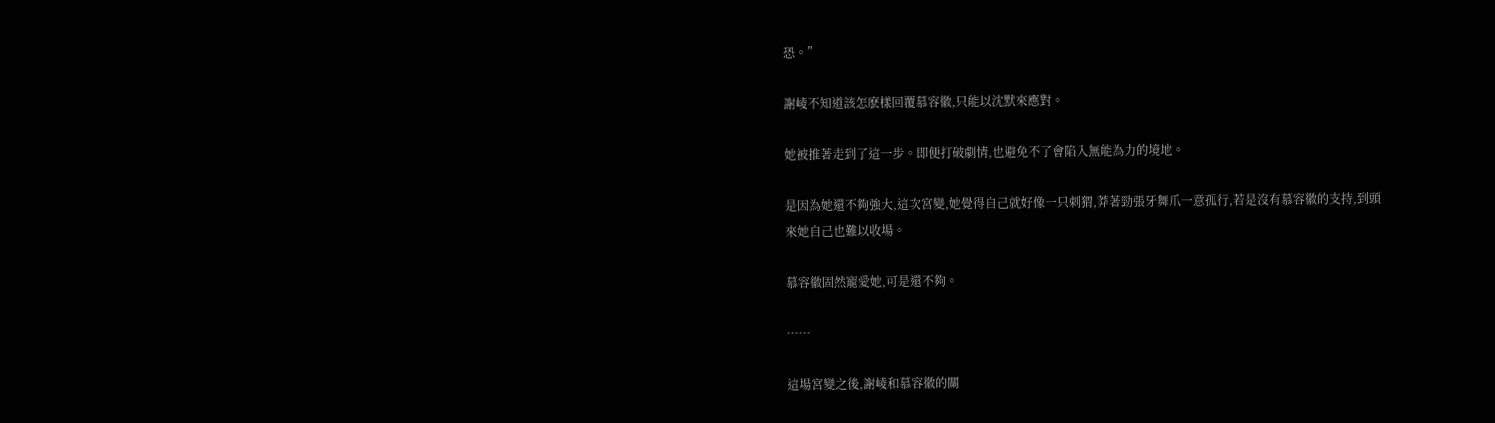恐。”

謝崚不知道該怎麽樣回覆慕容徽,只能以沈默來應對。

她被推著走到了這一步。即便打破劇情,也避免不了會陷入無能為力的境地。

是因為她還不夠強大,這次宮變,她覺得自己就好像一只刺猬,莽著勁張牙舞爪一意孤行,若是沒有慕容徽的支持,到頭來她自己也難以收場。

慕容徽固然寵愛她,可是還不夠。

……

這場宮變之後,謝崚和慕容徽的關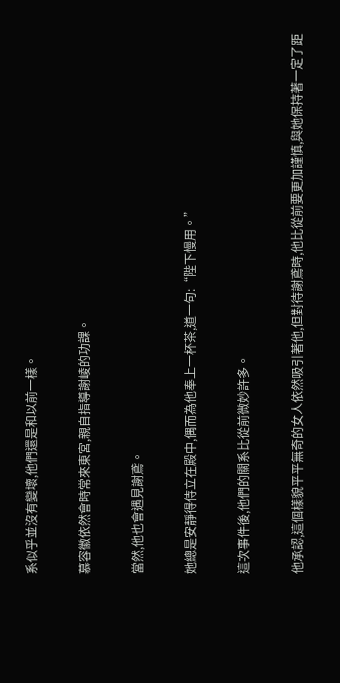系似乎並沒有變壞,他們還是和以前一樣。

慕容徽依然會時常來東宮,親自指導謝崚的功課。

當然,他也會遇見謝鳶。

她總是安靜得侍立在殿中,偶而為他奉上一杯茶,道一句:“陛下慢用。”

這次事件後,他們的關系比從前微妙許多。

他承認,這個樣貌平平無奇的女人依然吸引著他,但對待謝鳶時,他比從前要更加謹慎,與她保持著一定了距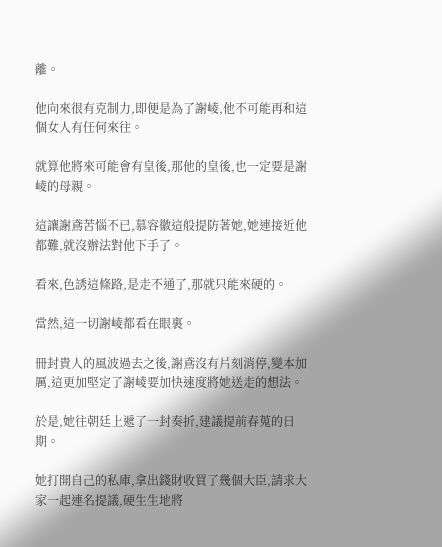離。

他向來很有克制力,即便是為了謝崚,他不可能再和這個女人有任何來往。

就算他將來可能會有皇後,那他的皇後,也一定要是謝崚的母親。

這讓謝鳶苦惱不已,慕容徽這般提防著她,她連接近他都難,就沒辦法對他下手了。

看來,色誘這條路,是走不通了,那就只能來硬的。

當然,這一切謝崚都看在眼裏。

冊封貴人的風波過去之後,謝鳶沒有片刻消停,變本加厲,這更加堅定了謝崚要加快速度將她送走的想法。

於是,她往朝廷上遞了一封奏折,建議提前春蒐的日期。

她打開自己的私庫,拿出錢財收買了幾個大臣,請求大家一起連名提議,硬生生地將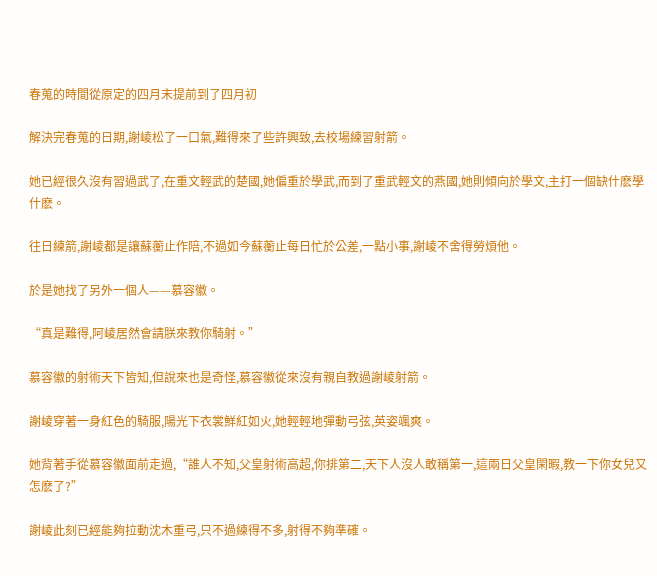春蒐的時間從原定的四月末提前到了四月初

解決完春蒐的日期,謝崚松了一口氣,難得來了些許興致,去校場練習射箭。

她已經很久沒有習過武了,在重文輕武的楚國,她偏重於學武,而到了重武輕文的燕國,她則傾向於學文,主打一個缺什麽學什麽。

往日練箭,謝崚都是讓蘇蘅止作陪,不過如今蘇蘅止每日忙於公差,一點小事,謝崚不舍得勞煩他。

於是她找了另外一個人——慕容徽。

“真是難得,阿崚居然會請朕來教你騎射。”

慕容徽的射術天下皆知,但說來也是奇怪,慕容徽從來沒有親自教過謝崚射箭。

謝崚穿著一身紅色的騎服,陽光下衣裳鮮紅如火,她輕輕地彈動弓弦,英姿颯爽。

她背著手從慕容徽面前走過,“誰人不知,父皇射術高超,你排第二,天下人沒人敢稱第一,這兩日父皇閑暇,教一下你女兒又怎麽了?”

謝崚此刻已經能夠拉動沈木重弓,只不過練得不多,射得不夠準確。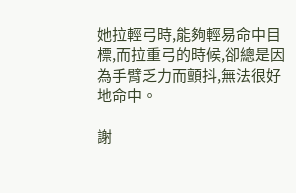她拉輕弓時,能夠輕易命中目標,而拉重弓的時候,卻總是因為手臂乏力而顫抖,無法很好地命中。

謝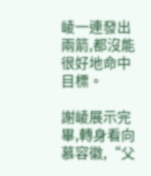崚一連發出兩箭,都沒能很好地命中目標。

謝崚展示完畢,轉身看向慕容徽,“父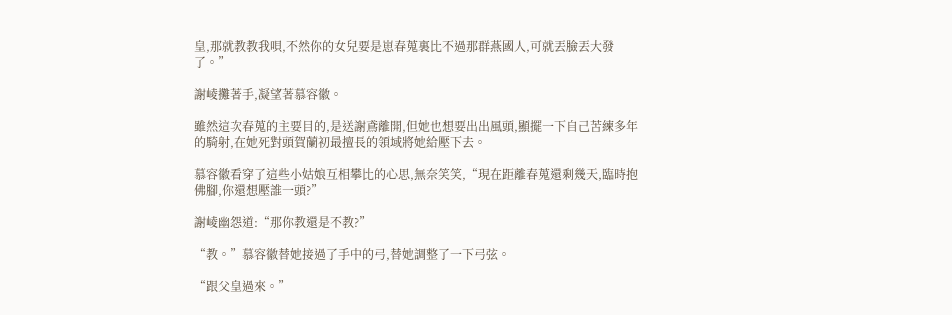皇,那就教教我唄,不然你的女兒要是崽春蒐裏比不過那群燕國人,可就丟臉丟大發了。”

謝崚攤著手,凝望著慕容徽。

雖然這次春蒐的主要目的,是送謝鳶離開,但她也想要出出風頭,顯擺一下自己苦練多年的騎射,在她死對頭賀蘭初最擅長的領域將她給壓下去。

慕容徽看穿了這些小姑娘互相攀比的心思,無奈笑笑,“現在距離春蒐還剩幾天,臨時抱佛腳,你還想壓誰一頭?”

謝崚幽怨道:“那你教還是不教?”

“教。”慕容徽替她接過了手中的弓,替她調整了一下弓弦。

“跟父皇過來。”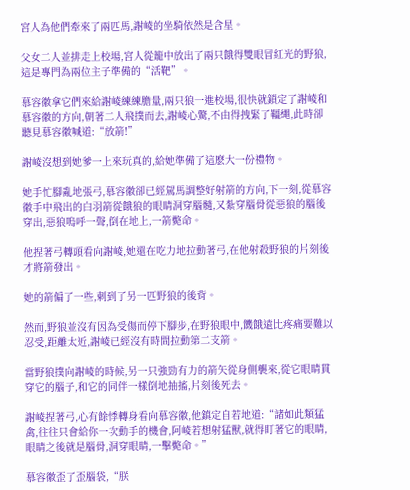宮人為他們牽來了兩匹馬,謝崚的坐騎依然是含星。

父女二人並排走上校場,宮人從籠中放出了兩只餓得雙眼冒紅光的野狼,這是專門為兩位主子準備的“活靶”。

慕容徽拿它們來給謝崚練練膽量,兩只狼一進校場,很快就鎖定了謝崚和慕容徽的方向,朝著二人飛撲而去,謝崚心驚,不由得拽緊了韁繩,此時卻聽見慕容徽喊道:“放箭!”

謝崚沒想到她爹一上來玩真的,給她準備了這麽大一份禮物。

她手忙腳亂地張弓,慕容徽卻已經駕馬調整好射箭的方向,下一刻,從慕容徽手中飛出的白羽箭從餓狼的眼睛洞穿腦髓,又紮穿腦骨從惡狼的腦後穿出,惡狼嗚呼一聲,倒在地上,一箭斃命。

他捏著弓轉頭看向謝崚,她還在吃力地拉動著弓,在他射殺野狼的片刻後才將箭發出。

她的箭偏了一些,刺到了另一匹野狼的後背。

然而,野狼並沒有因為受傷而停下腳步,在野狼眼中,饑餓遠比疼痛要難以忍受,距離太近,謝崚已經沒有時間拉動第二支箭。

當野狼撲向謝崚的時候,另一只強勁有力的箭矢從身側襲來,從它眼睛貫穿它的腦子,和它的同伴一樣倒地抽搐,片刻後死去。

謝崚捏著弓,心有餘悸轉身看向慕容徽,他鎮定自若地道:“諸如此類猛禽,往往只會給你一次動手的機會,阿崚若想射猛獸,就得盯著它的眼睛,眼睛之後就是腦骨,洞穿眼睛,一擊斃命。”

慕容徽歪了歪腦袋,“朕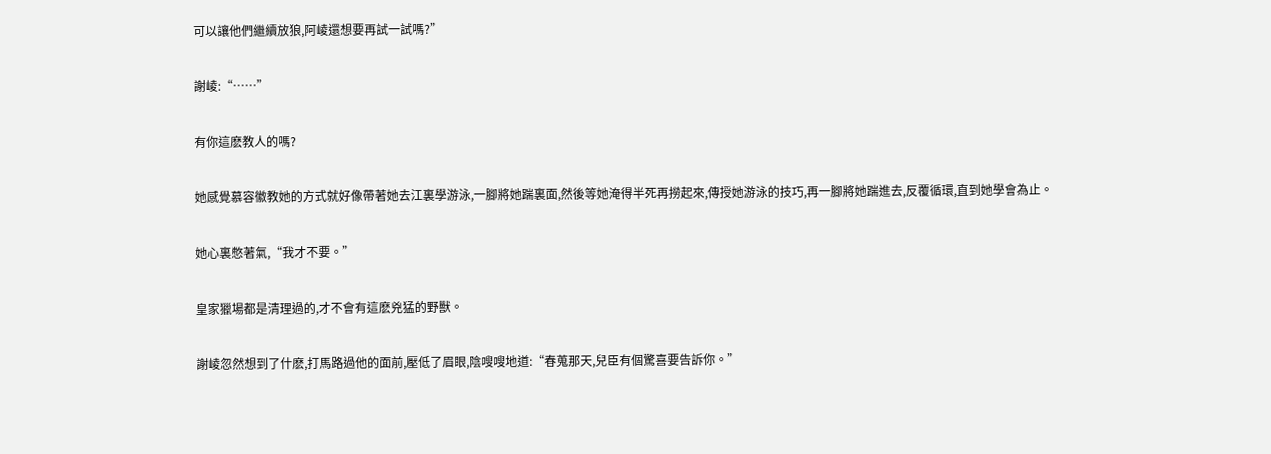可以讓他們繼續放狼,阿崚還想要再試一試嗎?”

謝崚:“……”

有你這麽教人的嗎?

她感覺慕容徽教她的方式就好像帶著她去江裏學游泳,一腳將她踹裏面,然後等她淹得半死再撈起來,傳授她游泳的技巧,再一腳將她踹進去,反覆循環,直到她學會為止。

她心裏憋著氣,“我才不要。”

皇家獵場都是清理過的,才不會有這麽兇猛的野獸。

謝崚忽然想到了什麽,打馬路過他的面前,壓低了眉眼,陰嗖嗖地道:“春蒐那天,兒臣有個驚喜要告訴你。”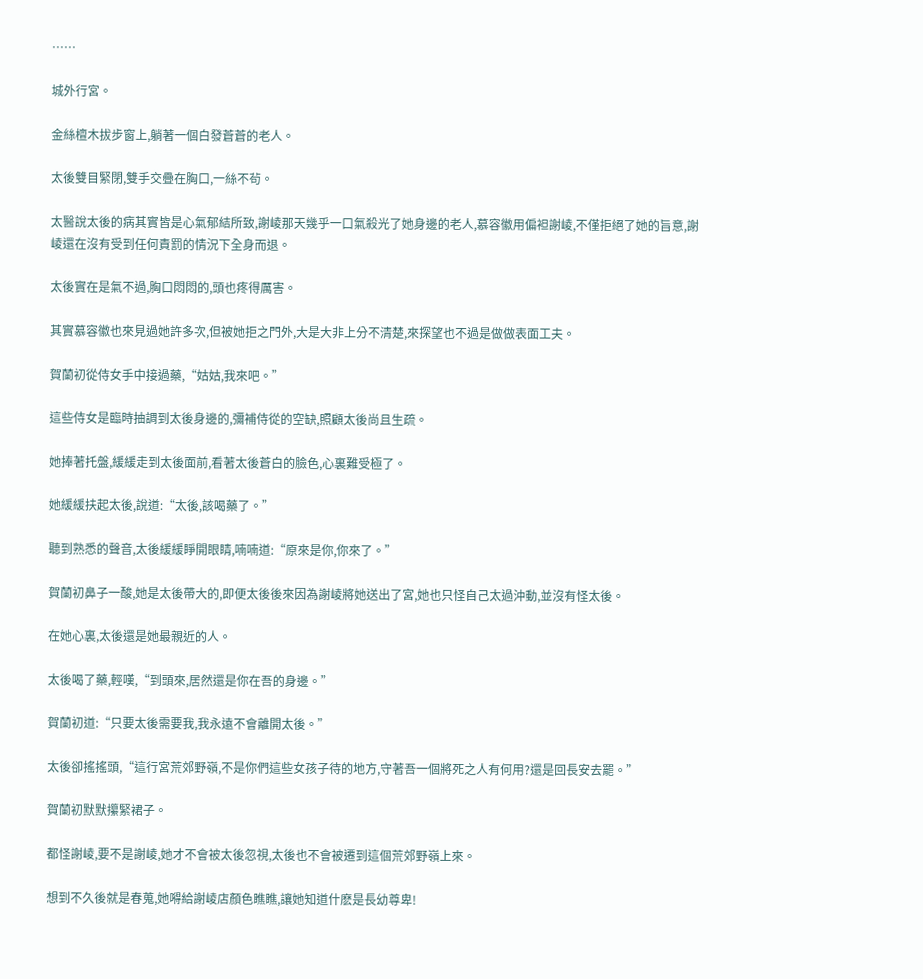……

城外行宮。

金絲檀木拔步窗上,躺著一個白發蒼蒼的老人。

太後雙目緊閉,雙手交疊在胸口,一絲不茍。

太醫說太後的病其實皆是心氣郁結所致,謝崚那天幾乎一口氣殺光了她身邊的老人,慕容徽用偏袒謝崚,不僅拒絕了她的旨意,謝崚還在沒有受到任何責罰的情況下全身而退。

太後實在是氣不過,胸口悶悶的,頭也疼得厲害。

其實慕容徽也來見過她許多次,但被她拒之門外,大是大非上分不清楚,來探望也不過是做做表面工夫。

賀蘭初從侍女手中接過藥,“姑姑,我來吧。”

這些侍女是臨時抽調到太後身邊的,彌補侍從的空缺,照顧太後尚且生疏。

她捧著托盤,緩緩走到太後面前,看著太後蒼白的臉色,心裏難受極了。

她緩緩扶起太後,說道:“太後,該喝藥了。”

聽到熟悉的聲音,太後緩緩睜開眼睛,喃喃道:“原來是你,你來了。”

賀蘭初鼻子一酸,她是太後帶大的,即便太後後來因為謝崚將她送出了宮,她也只怪自己太過沖動,並沒有怪太後。

在她心裏,太後還是她最親近的人。

太後喝了藥,輕嘆,“到頭來,居然還是你在吾的身邊。”

賀蘭初道:“只要太後需要我,我永遠不會離開太後。”

太後卻搖搖頭,“這行宮荒郊野嶺,不是你們這些女孩子待的地方,守著吾一個將死之人有何用?還是回長安去罷。”

賀蘭初默默攥緊裙子。

都怪謝崚,要不是謝崚,她才不會被太後忽視,太後也不會被遷到這個荒郊野嶺上來。

想到不久後就是春蒐,她嘚給謝崚店顏色瞧瞧,讓她知道什麽是長幼尊卑!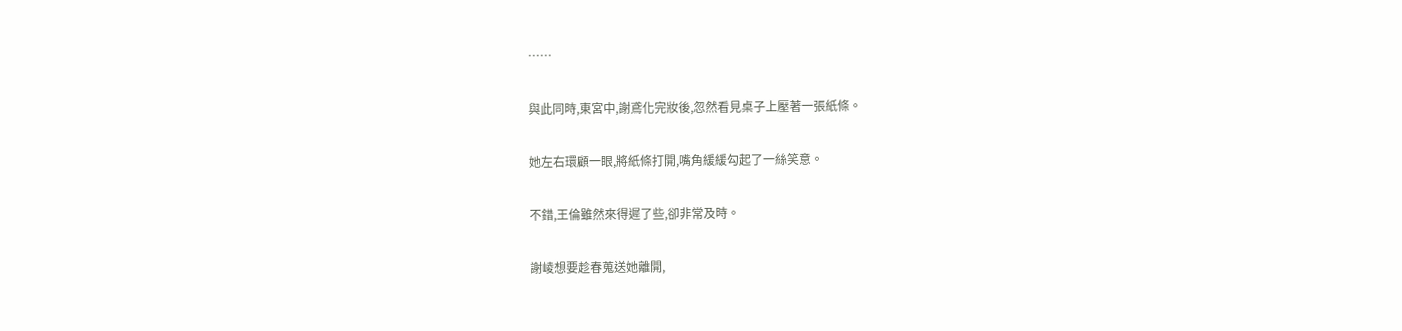……

與此同時,東宮中,謝鳶化完妝後,忽然看見桌子上壓著一張紙條。

她左右環顧一眼,將紙條打開,嘴角緩緩勾起了一絲笑意。

不錯,王倫雖然來得遲了些,卻非常及時。

謝崚想要趁春蒐送她離開,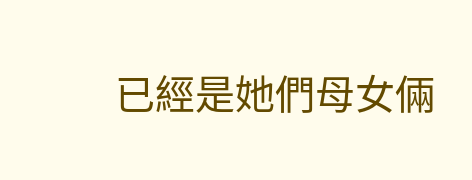已經是她們母女倆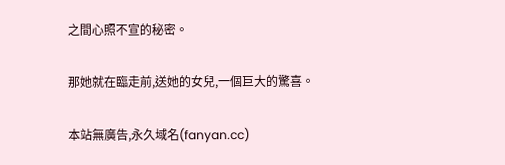之間心照不宣的秘密。

那她就在臨走前,送她的女兒,一個巨大的驚喜。

本站無廣告,永久域名(fanyan.cc)